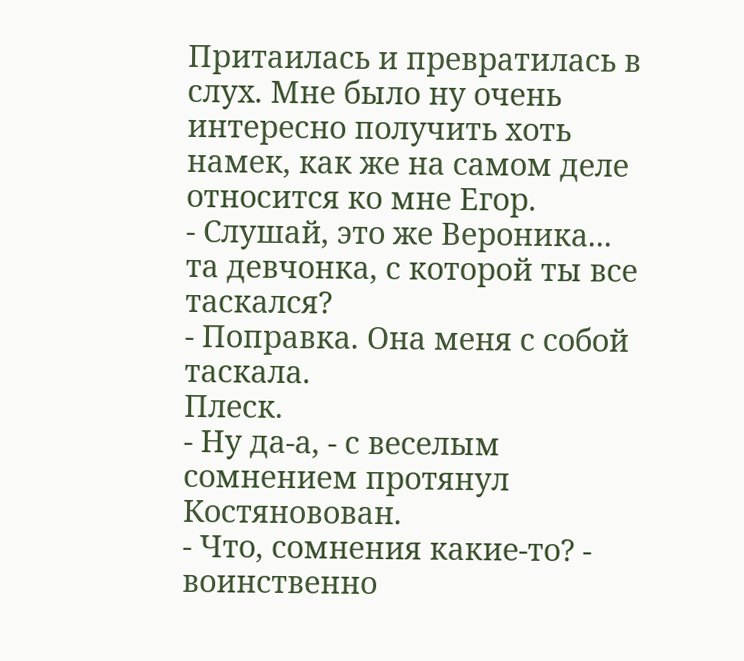Притаилась и превратилась в слух. Мне было ну очень интересно получить хоть намек, как же на самом деле относится ко мне Егор.
- Слушай, это же Вероника... та девчонка, с которой ты все таскался?
- Поправка. Она меня с собой таскала.
Плеск.
- Ну да-а, - с веселым сомнением протянул Костяновован.
- Что, сомнения какие-то? - воинственно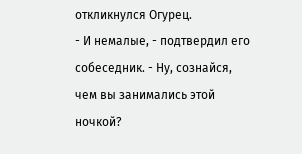откликнулся Огурец.
- И немалые, - подтвердил его собеседник. - Ну, сознайся, чем вы занимались этой ночкой?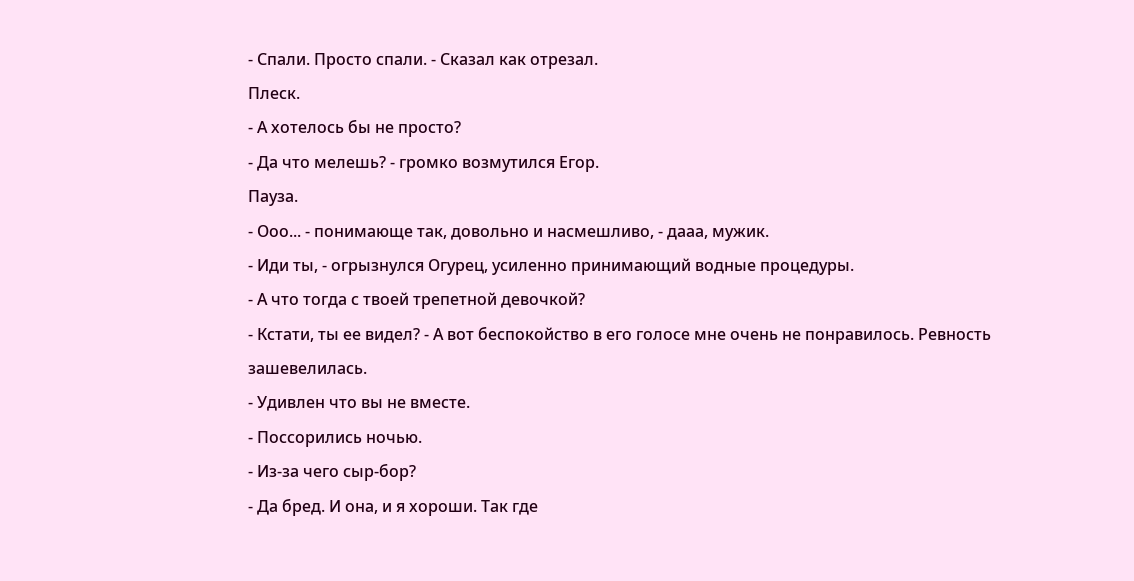- Спали. Просто спали. - Сказал как отрезал.
Плеск.
- А хотелось бы не просто?
- Да что мелешь? - громко возмутился Егор.
Пауза.
- Ооо... - понимающе так, довольно и насмешливо, - дааа, мужик.
- Иди ты, - огрызнулся Огурец, усиленно принимающий водные процедуры.
- А что тогда с твоей трепетной девочкой?
- Кстати, ты ее видел? - А вот беспокойство в его голосе мне очень не понравилось. Ревность зашевелилась.
- Удивлен что вы не вместе.
- Поссорились ночью.
- Из-за чего сыр-бор?
- Да бред. И она, и я хороши. Так где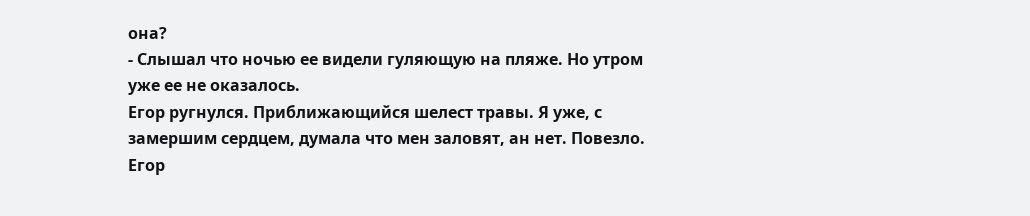она?
- Слышал что ночью ее видели гуляющую на пляже. Но утром уже ее не оказалось.
Егор ругнулся. Приближающийся шелест травы. Я уже, с замершим сердцем, думала что мен заловят, ан нет. Повезло. Егор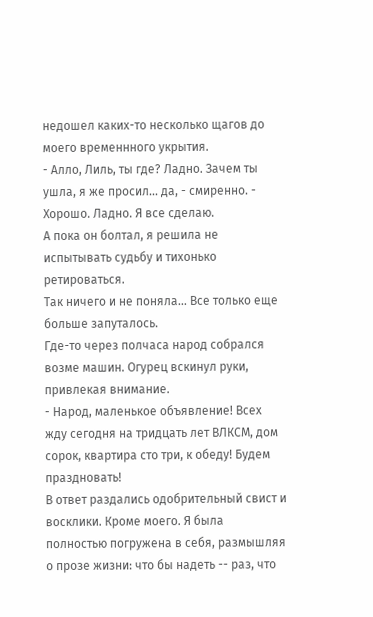недошел каких-то несколько щагов до моего временнного укрытия.
- Алло, Лиль, ты где? Ладно. Зачем ты ушла, я же просил... да, - смиренно. - Хорошо. Ладно. Я все сделаю.
А пока он болтал, я решила не испытывать судьбу и тихонько ретироваться.
Так ничего и не поняла... Все только еще больше запуталось.
Где-то через полчаса народ собрался возме машин. Огурец вскинул руки, привлекая внимание.
- Народ, маленькое объявление! Всех жду сегодня на тридцать лет ВЛКСМ, дом сорок, квартира сто три, к обеду! Будем праздновать!
В ответ раздались одобрительный свист и восклики. Кроме моего. Я была полностью погружена в себя, размышляя о прозе жизни: что бы надеть -- раз, что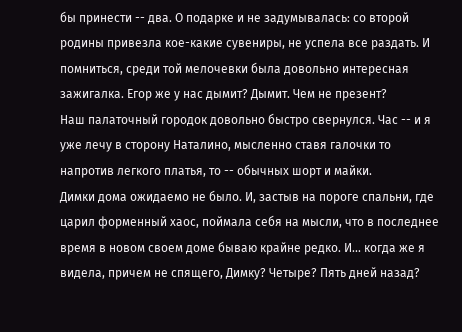бы принести -- два. О подарке и не задумывалась: со второй родины привезла кое-какие сувениры, не успела все раздать. И помниться, среди той мелочевки была довольно интересная зажигалка. Егор же у нас дымит? Дымит. Чем не презент?
Наш палаточный городок довольно быстро свернулся. Час -- и я уже лечу в сторону Наталино, мысленно ставя галочки то напротив легкого платья, то -- обычных шорт и майки.
Димки дома ожидаемо не было. И, застыв на пороге спальни, где царил форменный хаос, поймала себя на мысли, что в последнее время в новом своем доме бываю крайне редко. И... когда же я видела, причем не спящего, Димку? Четыре? Пять дней назад?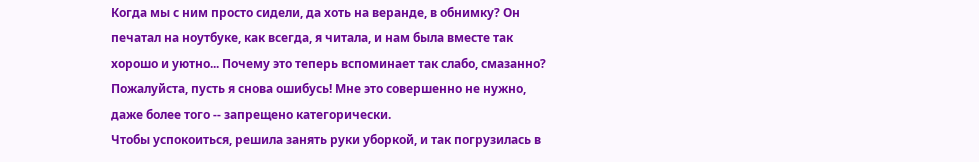Когда мы с ним просто сидели, да хоть на веранде, в обнимку? Он печатал на ноутбуке, как всегда, я читала, и нам была вместе так хорошо и уютно... Почему это теперь вспоминает так слабо, смазанно?
Пожалуйста, пусть я снова ошибусь! Мне это совершенно не нужно, даже более того -- запрещено категорически.
Чтобы успокоиться, решила занять руки уборкой, и так погрузилась в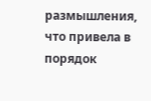размышления, что привела в порядок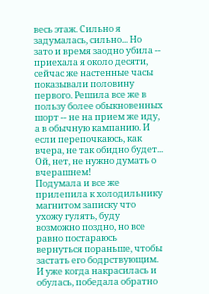весь этаж. Сильно я задумалась, сильно... Но зато и время заодно убила -- приехала я около десяти, сейчас же настенные часы показывали половину первого. Решила все же в пользу более обыкновенных шорт -- не на прием же иду, а в обычную кампанию. И если перепочкаюсь, как вчера, не так обидно будет... Ой, нет, не нужно думать о вчерашнем!
Подумала и все же прилепила к холодильнику магнитом записку что ухожу гулять, буду возможно поздно, но все равно постараюсь вернуться пораньше, чтобы застать его бодрствующим. И уже когда накрасилась и обулась, победала обратно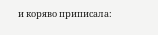и коряво приписала: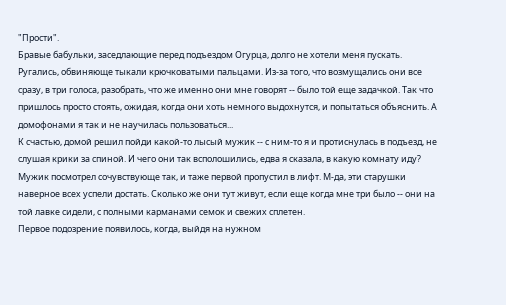"Прости".
Бравые бабульки, заседлающие перед подъездом Огурца, долго не хотели меня пускать. Ругались, обвиняюще тыкали крючковатыми пальцами. Из-за того, что возмущались они все сразу, в три голоса, разобрать, что же именно они мне говорят -- было той еще задачкой. Так что пришлось просто стоять, ожидая, когда они хоть немного выдохнутся, и попытаться объяснить. А домофонами я так и не научилась пользоваться...
К счастью, домой решил пойди какой-то лысый мужик -- с ним-то я и протиснулась в подъезд, не слушая крики за спиной. И чего они так всполошились, едва я сказала, в какую комнату иду?
Мужик посмотрел сочувствующе так, и таже первой пропустил в лифт. М-да, эти старушки наверное всех успели достать. Сколько же они тут живут, если еще когда мне три было -- они на той лавке сидели, с полными карманами семок и свежих сплетен.
Первое подозрение появилось, когда, выйдя на нужном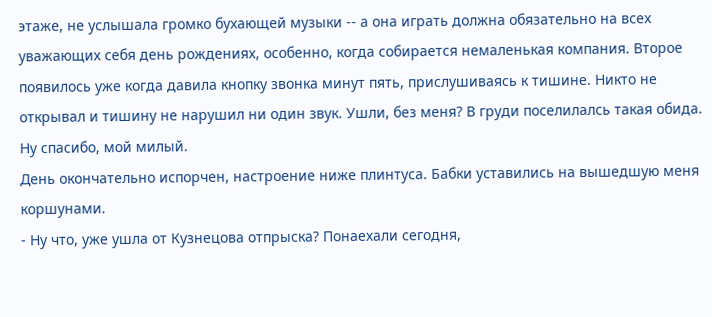этаже, не услышала громко бухающей музыки -- а она играть должна обязательно на всех уважающих себя день рождениях, особенно, когда собирается немаленькая компания. Второе появилось уже когда давила кнопку звонка минут пять, прислушиваясь к тишине. Никто не открывал и тишину не нарушил ни один звук. Ушли, без меня? В груди поселилалсь такая обида. Ну спасибо, мой милый.
День окончательно испорчен, настроение ниже плинтуса. Бабки уставились на вышедшую меня коршунами.
- Ну что, уже ушла от Кузнецова отпрыска? Понаехали сегодня,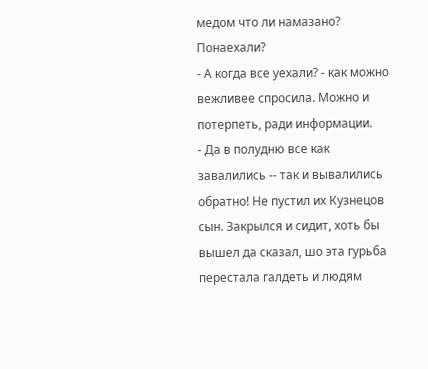медом что ли намазано?
Понаехали?
- А когда все уехали? - как можно вежливее спросила. Можно и потерпеть, ради информации.
- Да в полудню все как завалились -- так и вывалились обратно! Не пустил их Кузнецов сын. Закрылся и сидит, хоть бы вышел да сказал, шо эта гурьба перестала галдеть и людям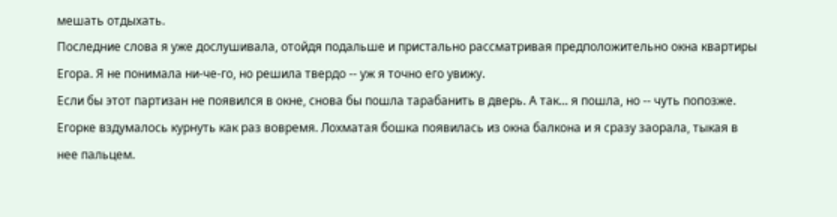мешать отдыхать.
Последние слова я уже дослушивала, отойдя подальше и пристально рассматривая предположительно окна квартиры Егора. Я не понимала ни-че-го, но решила твердо -- уж я точно его увижу.
Если бы этот партизан не появился в окне, снова бы пошла тарабанить в дверь. А так... я пошла, но -- чуть попозже.
Егорке вздумалось курнуть как раз вовремя. Лохматая бошка появилась из окна балкона и я сразу заорала, тыкая в нее пальцем.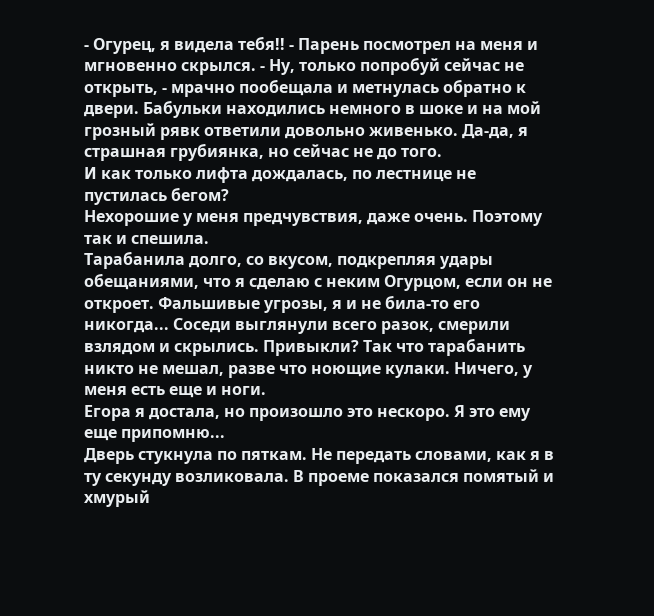- Огурец, я видела тебя!! - Парень посмотрел на меня и мгновенно скрылся. - Ну, только попробуй сейчас не открыть, - мрачно пообещала и метнулась обратно к двери. Бабульки находились немного в шоке и на мой грозный рявк ответили довольно живенько. Да-да, я страшная грубиянка, но сейчас не до того.
И как только лифта дождалась, по лестнице не пустилась бегом?
Нехорошие у меня предчувствия, даже очень. Поэтому так и спешила.
Тарабанила долго, со вкусом, подкрепляя удары обещаниями, что я сделаю с неким Огурцом, если он не откроет. Фальшивые угрозы, я и не била-то его никогда... Соседи выглянули всего разок, смерили взлядом и скрылись. Привыкли? Так что тарабанить никто не мешал, разве что ноющие кулаки. Ничего, у меня есть еще и ноги.
Егора я достала, но произошло это нескоро. Я это ему еще припомню...
Дверь стукнула по пяткам. Не передать словами, как я в ту секунду возликовала. В проеме показался помятый и хмурый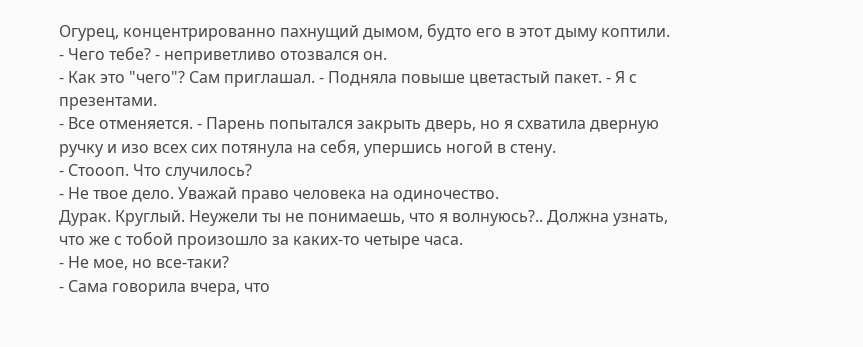Огурец, концентрированно пахнущий дымом, будто его в этот дыму коптили.
- Чего тебе? - неприветливо отозвался он.
- Как это "чего"? Сам приглашал. - Подняла повыше цветастый пакет. - Я с презентами.
- Все отменяется. - Парень попытался закрыть дверь, но я схватила дверную ручку и изо всех сих потянула на себя, упершись ногой в стену.
- Стоооп. Что случилось?
- Не твое дело. Уважай право человека на одиночество.
Дурак. Круглый. Неужели ты не понимаешь, что я волнуюсь?.. Должна узнать, что же с тобой произошло за каких-то четыре часа.
- Не мое, но все-таки?
- Сама говорила вчера, что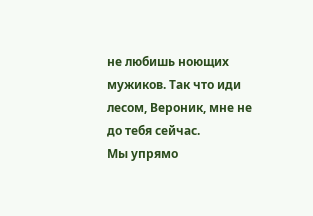не любишь ноющих мужиков. Так что иди лесом, Вероник, мне не до тебя сейчас.
Мы упрямо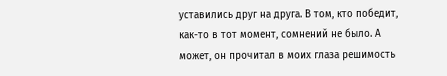уставились друг на друга. В том, кто победит, как-то в тот момент, сомнений не было. А может, он прочитал в моих глаза решимость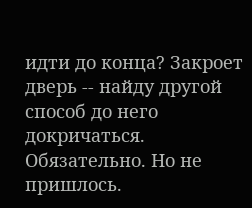идти до конца? Закроет дверь -- найду другой способ до него докричаться. Обязательно. Но не пришлось.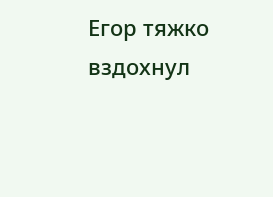Егор тяжко вздохнул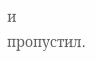и пропустил.